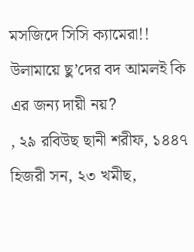মসজিদে সিসি ক্যামেরা!!
উলামায়ে ছু’দের বদ আমলই কি এর জন্য দায়ী নয়?
, ২৯ রবিউছ ছানী শরীফ, ১৪৪৭ হিজরী সন, ২৩ খমীছ,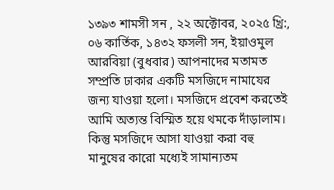১৩৯৩ শামসী সন , ২২ অক্টোবর, ২০২৫ খ্রি:, ০৬ কার্তিক, ১৪৩২ ফসলী সন, ইয়াওমুল আরবিয়া (বুধবার) আপনাদের মতামত
সম্প্রতি ঢাকার একটি মসজিদে নামাযের জন্য যাওয়া হলো। মসজিদে প্রবেশ করতেই আমি অত্যন্ত বিস্মিত হয়ে থমকে দাঁড়ালাম। কিন্তু মসজিদে আসা যাওয়া করা বহু মানুষের কারো মধ্যেই সামান্যতম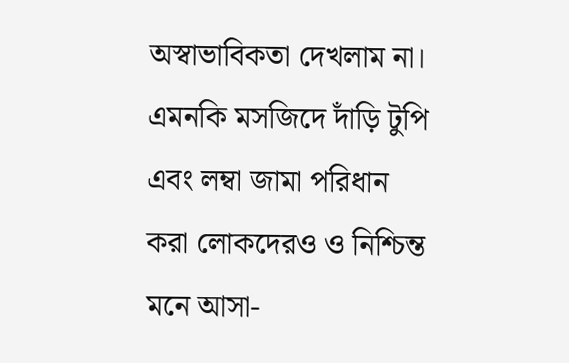অস্বাভাবিকতা দেখলাম না। এমনকি মসজিদে দাঁড়ি টুপি এবং লম্বা জামা পরিধান করা লোকদেরও ও নিশ্চিন্ত মনে আসা-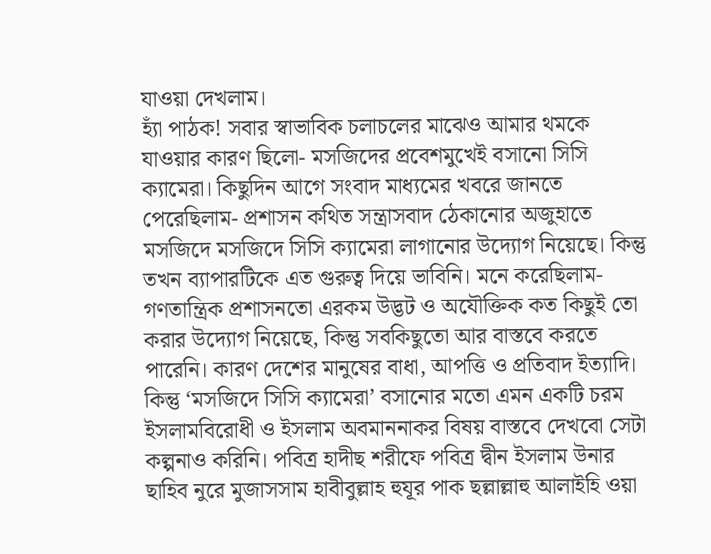যাওয়া দেখলাম।
হ্যাঁ পাঠক! সবার স্বাভাবিক চলাচলের মাঝেও আমার থমকে যাওয়ার কারণ ছিলো- মসজিদের প্রবেশমুখেই বসানো সিসি ক্যামেরা। কিছুদিন আগে সংবাদ মাধ্যমের খবরে জানতে পেরেছিলাম- প্রশাসন কথিত সন্ত্রাসবাদ ঠেকানোর অজুহাতে মসজিদে মসজিদে সিসি ক্যামেরা লাগানোর উদ্যোগ নিয়েছে। কিন্তু তখন ব্যাপারটিকে এত গুরুত্ব দিয়ে ভাবিনি। মনে করেছিলাম- গণতান্ত্রিক প্রশাসনতো এরকম উদ্ভট ও অযৌক্তিক কত কিছুই তো করার উদ্যোগ নিয়েছে, কিন্তু সবকিছুতো আর বাস্তবে করতে পারেনি। কারণ দেশের মানুষের বাধা, আপত্তি ও প্রতিবাদ ইত্যাদি।
কিন্তু ‘মসজিদে সিসি ক্যামেরা’ বসানোর মতো এমন একটি চরম ইসলামবিরোধী ও ইসলাম অবমাননাকর বিষয় বাস্তবে দেখবো সেটা কল্পনাও করিনি। পবিত্র হাদীছ শরীফে পবিত্র দ্বীন ইসলাম উনার ছাহিব নুরে মুজাসসাম হাবীবুল্লাহ হুযূর পাক ছল্লাল্লাহু আলাইহি ওয়া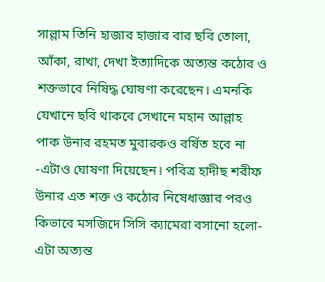সাল্লাম তিনি হাজার হাজার বার ছবি তোলা, আঁকা, রাখা, দেখা ইত্যাদিকে অত্যন্ত কঠোর ও শক্তভাবে নিষিদ্ধ ঘোষণা করেছেন। এমনকি যেখানে ছবি থাকবে সেখানে মহান আল্লাহ পাক উনার রহমত মুবারকও বর্ষিত হবে না -এটাও ঘোষণা দিয়েছেন। পবিত্র হাদীছ শরীফ উনার এত শক্ত ও কঠোর নিষেধাজ্ঞার পরও কিভাবে মসজিদে সিসি ক্যামেরা বসানো হলো- এটা অত্যন্ত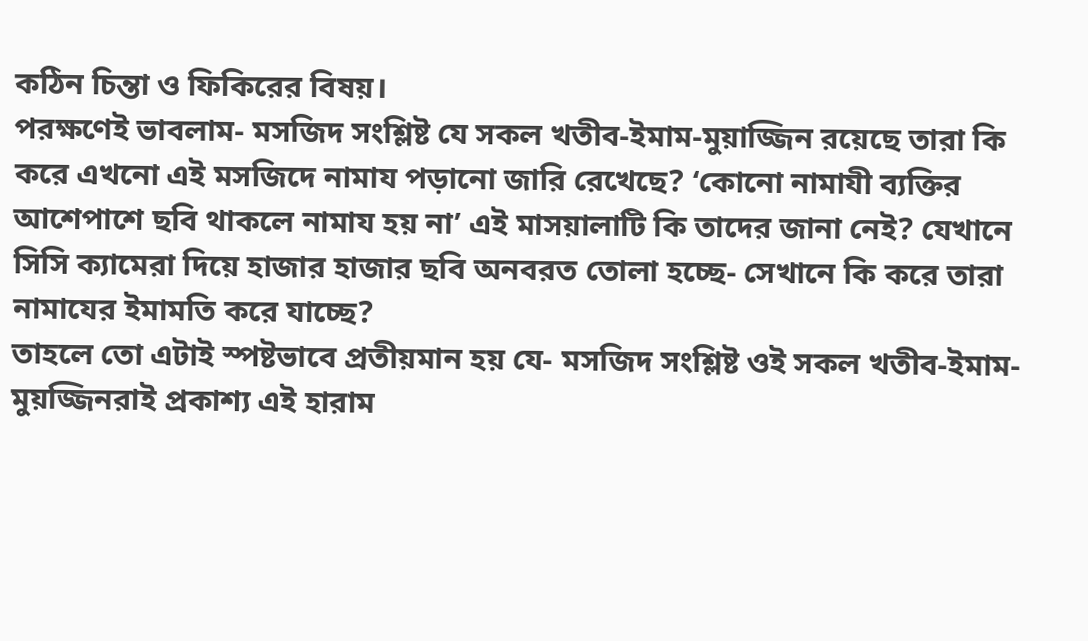কঠিন চিন্তা ও ফিকিরের বিষয়।
পরক্ষণেই ভাবলাম- মসজিদ সংশ্লিষ্ট যে সকল খতীব-ইমাম-মুয়াজ্জিন রয়েছে তারা কি করে এখনো এই মসজিদে নামায পড়ানো জারি রেখেছে? ‘কোনো নামাযী ব্যক্তির আশেপাশে ছবি থাকলে নামায হয় না’ এই মাসয়ালাটি কি তাদের জানা নেই? যেখানে সিসি ক্যামেরা দিয়ে হাজার হাজার ছবি অনবরত তোলা হচ্ছে- সেখানে কি করে তারা নামাযের ইমামতি করে যাচ্ছে?
তাহলে তো এটাই স্পষ্টভাবে প্রতীয়মান হয় যে- মসজিদ সংশ্লিষ্ট ওই সকল খতীব-ইমাম-মুয়জ্জিনরাই প্রকাশ্য এই হারাম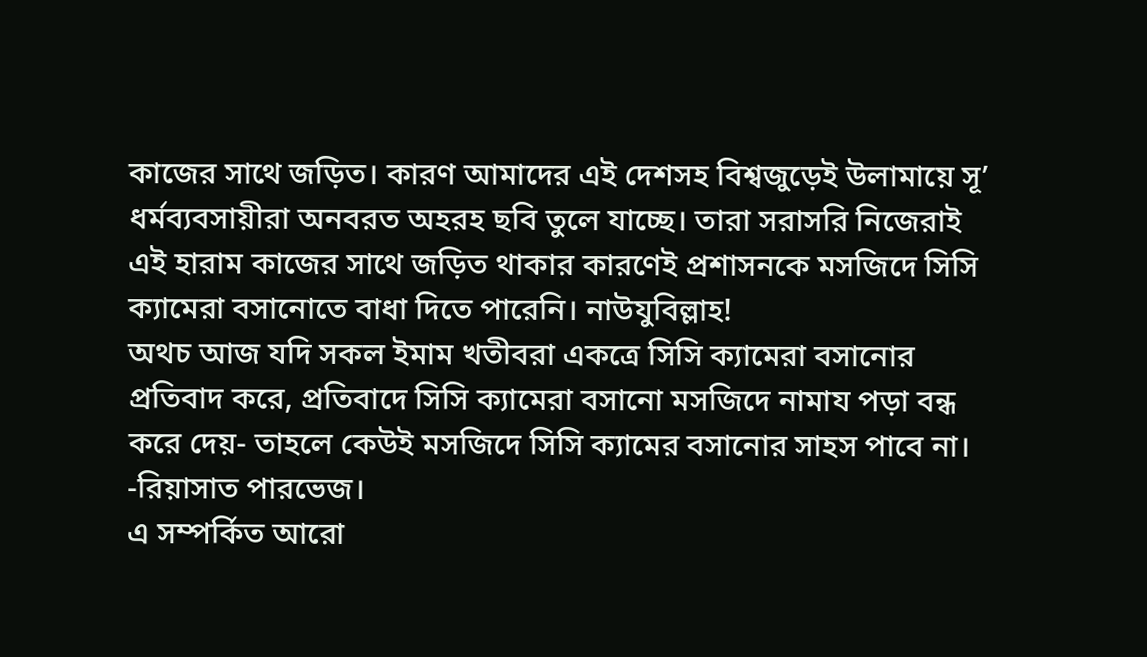কাজের সাথে জড়িত। কারণ আমাদের এই দেশসহ বিশ্বজুড়েই উলামায়ে সূ’ ধর্মব্যবসায়ীরা অনবরত অহরহ ছবি তুলে যাচ্ছে। তারা সরাসরি নিজেরাই এই হারাম কাজের সাথে জড়িত থাকার কারণেই প্রশাসনকে মসজিদে সিসি ক্যামেরা বসানোতে বাধা দিতে পারেনি। নাউযুবিল্লাহ!
অথচ আজ যদি সকল ইমাম খতীবরা একত্রে সিসি ক্যামেরা বসানোর প্রতিবাদ করে, প্রতিবাদে সিসি ক্যামেরা বসানো মসজিদে নামায পড়া বন্ধ করে দেয়- তাহলে কেউই মসজিদে সিসি ক্যামের বসানোর সাহস পাবে না।
-রিয়াসাত পারভেজ।
এ সম্পর্কিত আরো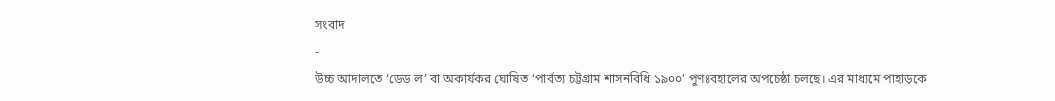সংবাদ
-
উচ্চ আদালতে ‘ডেড ল’ বা অকার্যকর ঘোষিত ‘পার্বত্য চট্টগ্রাম শাসনবিধি ১৯০০’ পুণঃবহালের অপচেষ্ঠা চলছে। এর মাধ্যমে পাহাড়কে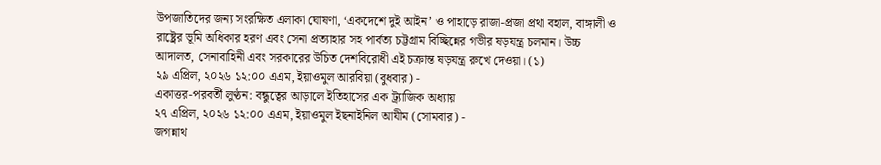উপজাতিদের জন্য সংরক্ষিত এলাকা ঘোষণা, ‘একদেশে দুই আইন’ ও পাহাড়ে রাজা-প্রজা প্রথা বহাল, বাঙ্গালী ও রাষ্ট্রের ভূমি অধিকার হরণ এবং সেনা প্রত্যাহার সহ পার্বত্য চট্টগ্রাম বিচ্ছিন্নের গভীর ষড়যন্ত্র চলমান। উচ্চ আদালত, সেনাবাহিনী এবং সরকারের উচিত দেশবিরোধী এই চক্রান্ত ষড়যন্ত্র রুখে দেওয়া। (১)
২৯ এপ্রিল, ২০২৬ ১২:০০ এএম, ইয়াওমুল আরবিয়া (বুধবার) -
একাত্তর-পরবর্তী লুণ্ঠন: বন্ধুত্বের আড়ালে ইতিহাসের এক ট্র্যাজিক অধ্যায়
২৭ এপ্রিল, ২০২৬ ১২:০০ এএম, ইয়াওমুল ইছনাইনিল আযীম (সোমবার) -
জগন্নাথ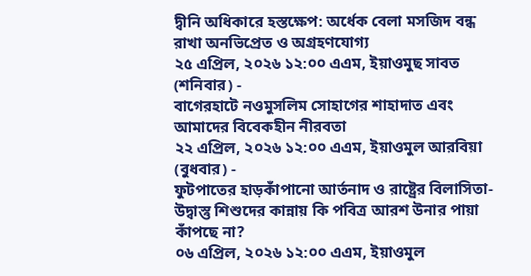দ্বীনি অধিকারে হস্তক্ষেপ: অর্ধেক বেলা মসজিদ বন্ধ রাখা অনভিপ্রেত ও অগ্রহণযোগ্য
২৫ এপ্রিল, ২০২৬ ১২:০০ এএম, ইয়াওমুছ সাবত (শনিবার) -
বাগেরহাটে নওমুসলিম সোহাগের শাহাদাত এবং আমাদের বিবেকহীন নীরবতা
২২ এপ্রিল, ২০২৬ ১২:০০ এএম, ইয়াওমুল আরবিয়া (বুধবার) -
ফুটপাতের হাড়কাঁপানো আর্তনাদ ও রাষ্ট্রের বিলাসিতা- উদ্বাস্তু শিশুদের কান্নায় কি পবিত্র আরশ উনার পায়া কাঁপছে না?
০৬ এপ্রিল, ২০২৬ ১২:০০ এএম, ইয়াওমুল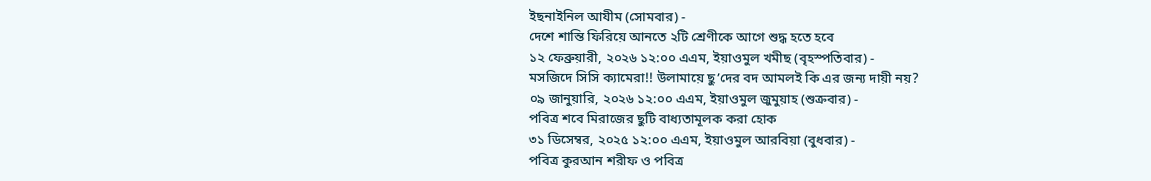ইছনাইনিল আযীম (সোমবার) -
দেশে শান্তি ফিরিয়ে আনতে ২টি শ্রেণীকে আগে শুদ্ধ হতে হবে
১২ ফেব্রুয়ারী, ২০২৬ ১২:০০ এএম, ইয়াওমুল খমীছ (বৃহস্পতিবার) -
মসজিদে সিসি ক্যামেরা!! উলামায়ে ছু’দের বদ আমলই কি এর জন্য দায়ী নয়?
০৯ জানুয়ারি, ২০২৬ ১২:০০ এএম, ইয়াওমুল জুমুয়াহ (শুক্রবার) -
পবিত্র শবে মিরাজের ছুটি বাধ্যতামূলক করা হোক
৩১ ডিসেম্বর, ২০২৫ ১২:০০ এএম, ইয়াওমুল আরবিয়া (বুধবার) -
পবিত্র কুরআন শরীফ ও পবিত্র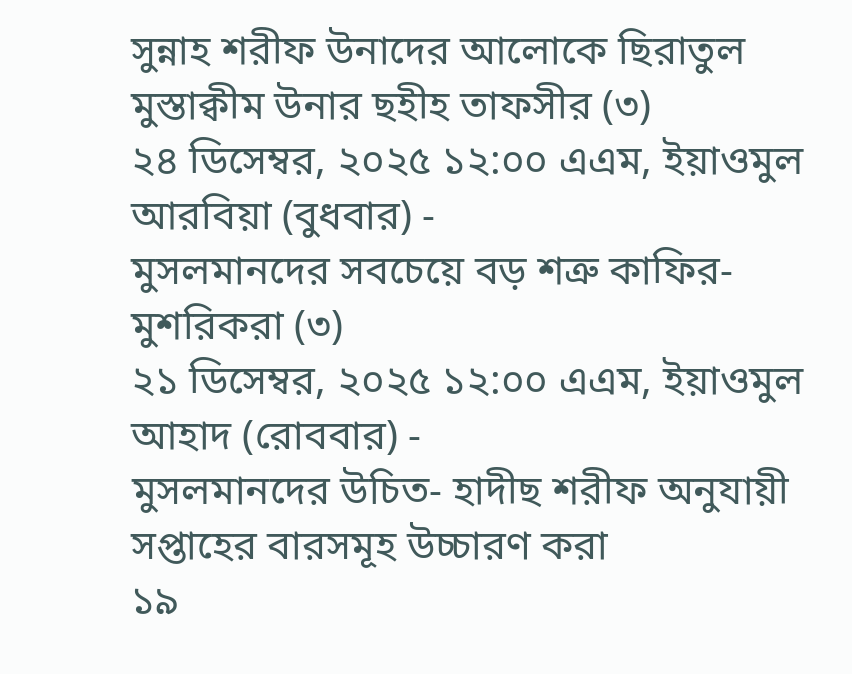সুন্নাহ শরীফ উনাদের আলোকে ছিরাতুল মুস্তাক্বীম উনার ছহীহ তাফসীর (৩)
২৪ ডিসেম্বর, ২০২৫ ১২:০০ এএম, ইয়াওমুল আরবিয়া (বুধবার) -
মুসলমানদের সবচেয়ে বড় শত্রু কাফির-মুশরিকরা (৩)
২১ ডিসেম্বর, ২০২৫ ১২:০০ এএম, ইয়াওমুল আহাদ (রোববার) -
মুসলমানদের উচিত- হাদীছ শরীফ অনুযায়ী সপ্তাহের বারসমূহ উচ্চারণ করা
১৯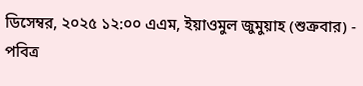ডিসেম্বর, ২০২৫ ১২:০০ এএম, ইয়াওমুল জুমুয়াহ (শুক্রবার) -
পবিত্র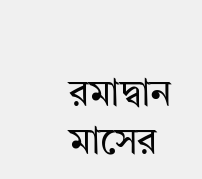রমাদ্বান মাসের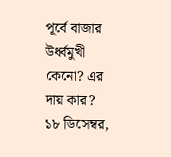পূর্বে বাজার উর্ধ্বমুখী কেনো? এর দায় কার?
১৮ ডিসেম্বর,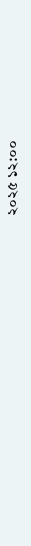২০২৫ ১২:০০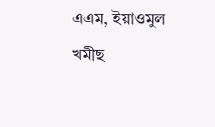এএম, ইয়াওমুল খমীছ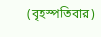(বৃহস্পতিবার)